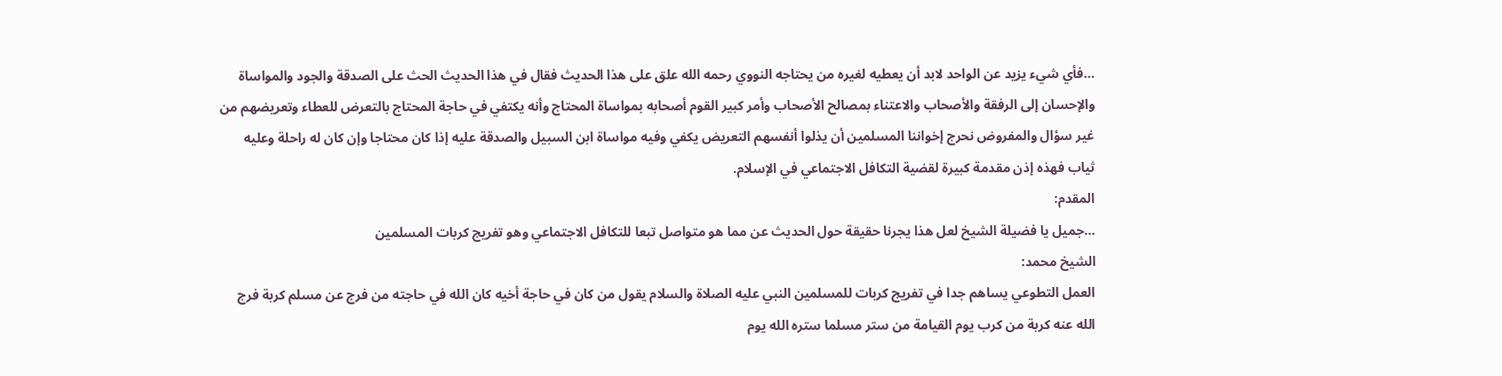…فأي شيء يزيد عن الواحد لابد أن يعطيه لغيره من يحتاجه النووي رحمه الله علق على هذا الحديث فقال في هذا الحديث الحث على الصدقة والجود والمواساة والإحسان إلى الرفقة والأصحاب والاعتناء بمصالح الأصحاب وأمر كبير القوم أصحابه بمواساة المحتاج وأنه يكتفي في حاجة المحتاج بالتعرض للعطاء وتعريضهم من غير سؤال والمفروض نحرج إخواننا المسلمين أن يذلوا أنفسهم التعريض يكفي وفيه مواساة ابن السبيل والصدقة عليه إذا كان محتاجا وإن كان له راحلة وعليه ثياب فهذه إذن مقدمة كبيرة لقضية التكافل الاجتماعي في الإسلام.
المقدم:
…جميل يا فضيلة الشيخ لعل هذا يجرنا حقيقة حول الحديث عن مما هو متواصل تبعا للتكافل الاجتماعي وهو تفريج كربات المسلمين
الشيخ محمد:
العمل التطوعي يساهم جدا في تفريج كربات للمسلمين النبي عليه الصلاة والسلام يقول من كان في حاجة أخيه كان الله في حاجته من فرج عن مسلم كربة فرج الله عنه كربة من كرب يوم القيامة من ستر مسلما ستره الله يوم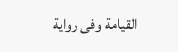القيامة وفى رواية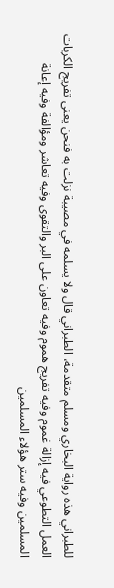للطبراني هذه رواية البخاري ومسلم متقدمة، الطبراني قال ولا يسلمه في مصيبة نزلت به فنحن يعنى تفريج الكربات العمل التطوعي فيه إزالة غموم وفيه تفريج هموم وفيه تعاون على البر والتقوى وفيه تعاشر ومؤالفة وفيه إعانة المسلمين وفيه ستر هؤلاء المسلمين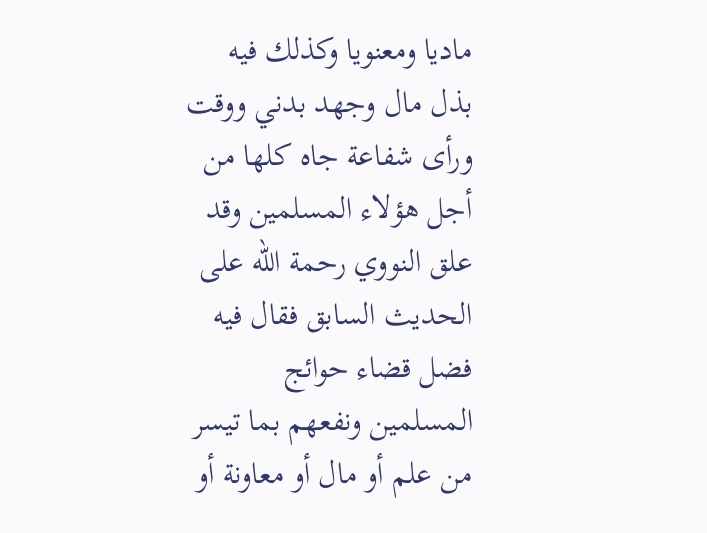ماديا ومعنويا وكذلك فيه بذل مال وجهد بدني ووقت ورأى شفاعة جاه كلها من أجل هؤلاء المسلمين وقد علق النووي رحمة الله على الحديث السابق فقال فيه فضل قضاء حوائج المسلمين ونفعهم بما تيسر من علم أو مال أو معاونة أو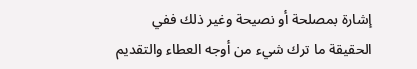إشارة بمصلحة أو نصيحة وغير ذلك ففي الحقيقة ما ترك شيء من أوجه العطاء والتقديم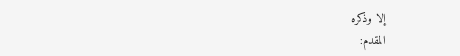إلا وذكره
المقدم: